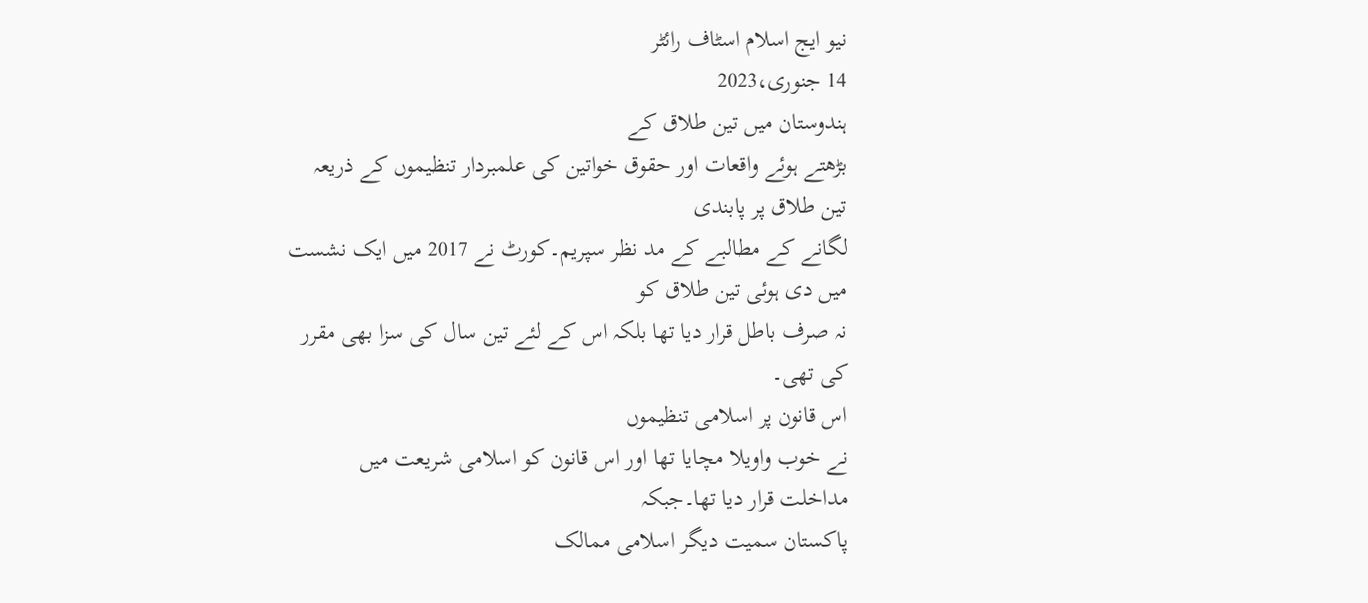نیو ایج اسلام اسٹاف رائٹر
14 جنوری،2023
ہندوستان میں تین طلاق کے
بڑھتے ہوئے واقعات اور حقوق خواتین کی علمبردار تنظیموں کے ذریعہ تین طلاق پر پابندی
لگانے کے مطالبے کے مد نظر سپریم۔کورٹ نے 2017 میں ایک نشست میں دی ہوئی تین طلاق کو
نہ صرف باطل قرار دیا تھا بلکہ اس کے لئے تین سال کی سزا بھی مقرر کی تھی۔
اس قانون پر اسلامی تنظیموں
نے خوب واویلا مچایا تھا اور اس قانون کو اسلامی شریعت میں مداخلت قرار دیا تھا۔جبکہ
پاکستان سمیت دیگر اسلامی ممالک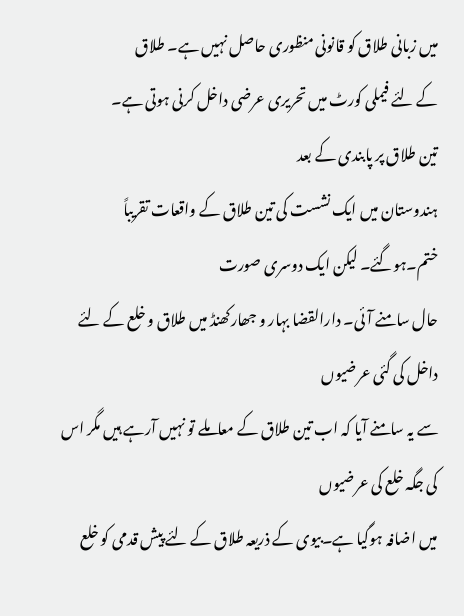میں زبانی طلاق کو قانونی منظوری حاصل نہیں ہے۔ طلاق
کے لئے فیملی کورٹ میں تحریری عرضی داخل کرنی ہوتی ہے۔
تین طلاق پر پابندی کے بعد
ہندوستان میں ایک نشست کی تین طلاق کے واقعات تقریباً ختم۔ہوگئے۔ لیکن ایک دوسری صورت
حال سامنے آئی۔ دارالقضا بہار و جھارکھنڈ میں طلاق و خلع کے لئے داخل کی گئی عرضیوں
سے یہ سامنے آیا کہ اب تین طلاق کے معاملے تو نہیں آرہے ہیں مگر اس کی جگہ خلع کی عرضیوں
میں اضافہ ہوگیا ہے۔بیوی کے ذریعہ طلاق کے لئے پیش قدمی کو خلع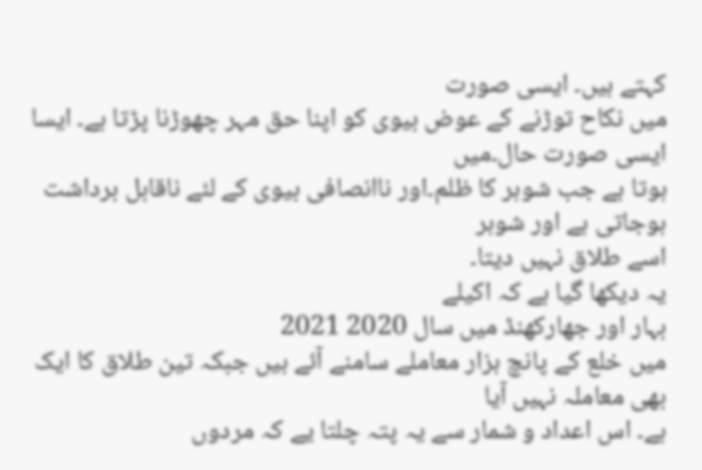کہتے ہیں۔ ایسی صورت
میں نکاح توڑنے کے عوض بیوی کو اپنا حق مہر چھوڑنا پڑتا ہے۔ ایسا ایسی صورت حال۔میں
ہوتا ہے جب شوہر کا ظلم۔اور ناانصافی بیوی کے لئے ناقابل برداشت ہوجاتی ہے اور شوہر
اسے طلاق نہیں دیتا۔
یہ دیکھا گیا ہے کہ اکیلے
بہار اور جھارکھنڈ میں سال 2020 2021
میں خلع کے پانچ ہزار معاملے سامنے آئے ہیں جبکہ تین طلاق کا ایک بھی معاملہ نہیں آیا
ہے۔ اس اعداد و شمار سے یہ پتہ چلتا یے کہ مردوں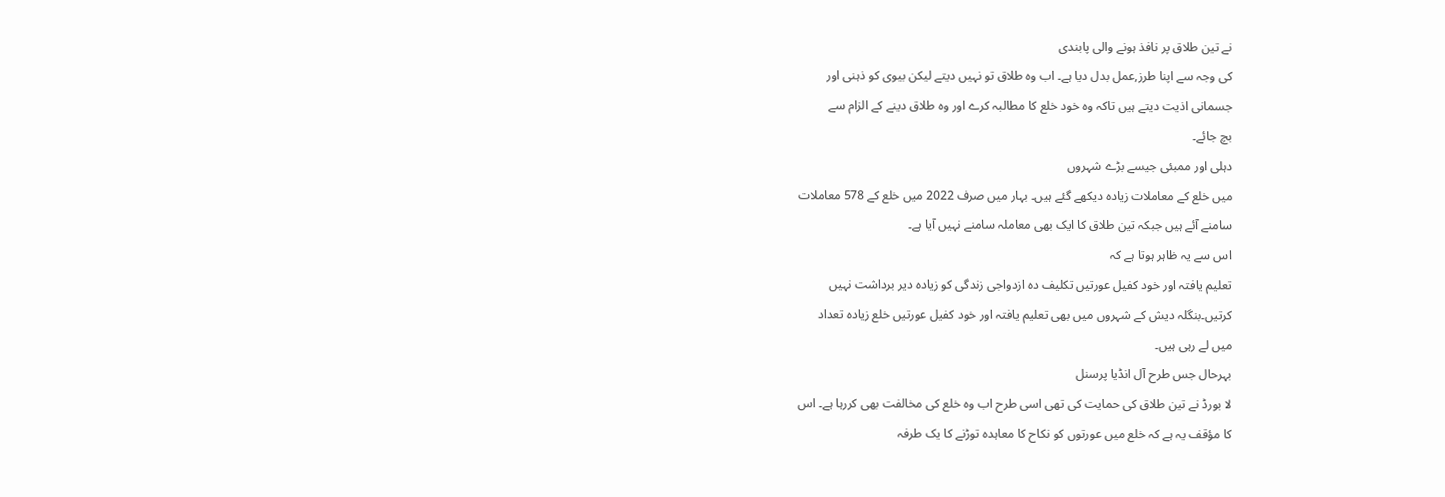نے تین طلاق پر نافذ ہونے والی پابندی
کی وجہ سے اپنا طرز,عمل بدل دیا ہے۔ اب وہ طلاق تو نہیں دیتے لیکن بیوی کو ذہنی اور
جسمانی اذیت دیتے ہیں تاکہ وہ خود خلع کا مطالبہ کرے اور وہ طلاق دینے کے الزام سے
بچ جائے۔
دہلی اور ممبئی جیسے بڑے شہروں
میں خلع کے معاملات زیادہ دیکھے گئے ہیں۔ بہار میں صرف 2022 میں خلع کے 578 معاملات
سامنے آئے ہیں جبکہ تین طلاق کا ایک بھی معاملہ سامنے نہیں آیا ہے۔
اس سے یہ ظاہر ہوتا ہے کہ
تعلیم یافتہ اور خود کفیل عورتیں تکلیف دہ ازدواجی زندگی کو زیادہ دیر برداشت نہیں
کرتیں۔بنگلہ دیش کے شہروں میں بھی تعلیم یافتہ اور خود کفیل عورتیں خلع زیادہ تعداد
میں لے رہی ہیں۔
بہرحال جس طرح آل انڈیا پرسنل
لا بورڈ نے تین طلاق کی حمایت کی تھی اسی طرح اب وہ خلع کی مخالفت بھی کررہا ہے۔ اس
کا مؤقف یہ ہے کہ خلع میں عورتوں کو نکاح کا معاہدہ توڑنے کا یک طرفہ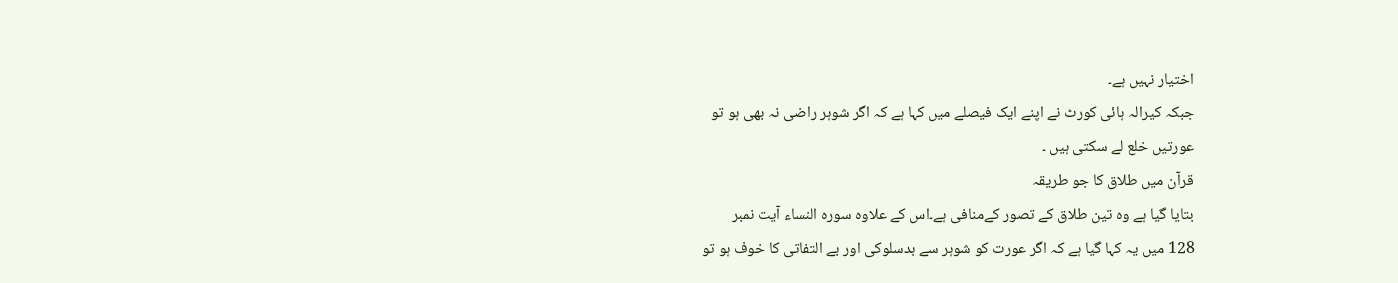اختیار نہیں ہے۔
جبکہ کیرالہ ہائی کورٹ نے اپنے ایک فیصلے میں کہا ہے کہ اگر شوہر راضی نہ بھی ہو تو
عورتیں خلع لے سکتی ہیں ۔
قرآن میں طلاق کا جو طریقہ
بتایا گیا ہے وہ تین طلاق کے تصور کےمنافی ہے۔اس کے علاوہ سورہ النساء آیت نمبر
128 میں یہ کہا گیا ہے کہ اگر عورت کو شوہر سے بدسلوکی اور بے التفاتی کا خوف ہو تو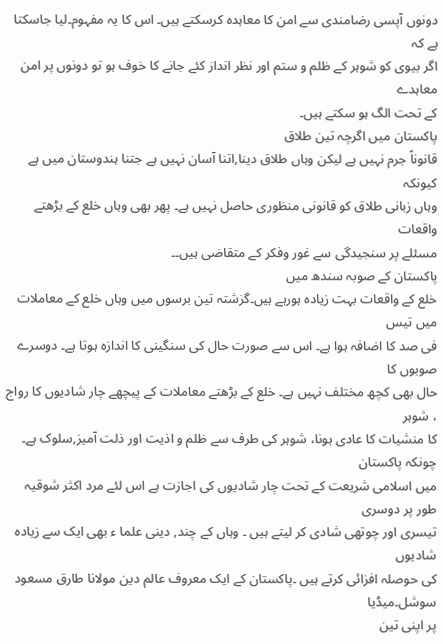دونوں آپسی رضامندی سے امن کا معاہدہ کرسکتے ہیں۔ اس کا یہ مفہوم۔لیا جاسکتا ہے کہ
اگر بیوی کو شوہر کے ظلم و ستم اور نظر انداز کئے جانے کا خوف ہو تو دونوں پر امن معاہدے
کے تحت الگ ہو سکتے ہیں۔
پاکستان میں اگرچہ تین طلاق
قانوناً جرم نہیں ہے لیکن وہاں طلاق دینا,اتنا آسان نہیں ہے جتنا ہندوستان میں ہے کیونکہ
وہاں زبانی طلاق کو قانونی منظوری حاصل نہیں ہے۔ پھر بھی وہاں خلع کے بڑھتے واقعات
مسئلے پر سنجیدگی سے غور وفکر کے متقاضی ہیں۔۔
پاکستان کے صوبہ سندھ میں
خلع کے واقعات بہت زیادہ ہورہے ہیں۔گزشتہ تین برسوں میں وہاں خلع کے معاملات میں تیس
فی صد کا اضافہ ہوا ہے۔ اس سے صورت حال کی سنگینی کا اندازہ ہوتا ہے۔ دوسرے صوبوں کا
حال بھی کچھ مختلف نہیں ہے۔ خلع کے بڑھتے معاملات کے پیچھے چار شادیوں کا رواج ، شوہر
کا منشیات کا عادی ہونا، شوہر کی طرف سے ظلم و اذیت اور ذلت آمیز,سلوک ہے۔ چونکہ پاکستان
میں اسلامی شریعت کے تحت چار شادیوں کی اجازت ہے اس لئے مرد اکثر شوقیہ طور پر دوسری
تیسری اور چوتھی شادی کر لیتے ہیں ۔ وہاں کے چند, دینی علما ء بھی ایک سے زیادہ شادیوں
کی حوصلہ افزائی کرتے ہیں ۔پاکستان کے ایک معروف عالم دین مولانا طارق مسعود سوشل۔میڈیا
پر اپنی تین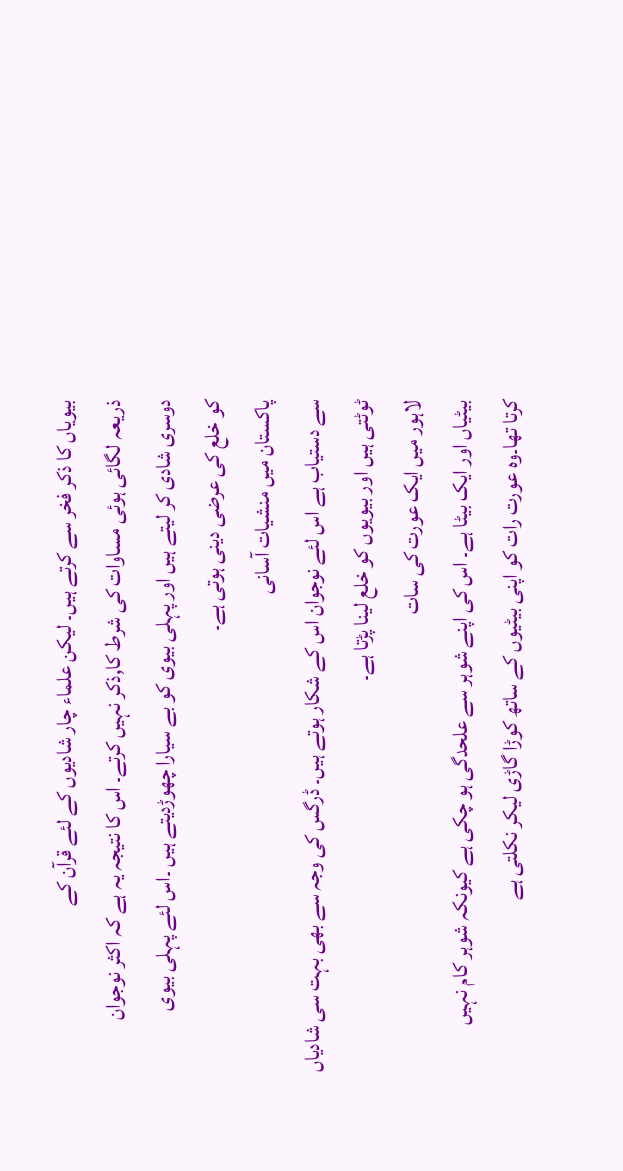بیویاں کا ذکر فخر سے کرتے ہیں۔ لیکن علماء چار شادیوں کے لئے قرآن کے
ذریعہ لگائی ہوئی مساوات کی شرط کا,ذکر نہیں کرتے۔ اس کا نتیجہ یہ ہے کہ اکثر نوجوان
دوسری شادی کر لیتے ہیں اور پہلی بیوی کو بے سیارا چھوڑدیتے ہیں ۔اس لئے پہلی بیوی
کو خلع کی عرضی دینی ہوتی ہے۔
پاکستان میں منشیات آسانی
سے دستیاب ہے اس لئے نوجوان اس کے شکار ہوتے ہیں۔ ڈرگس کی وجہ سے بھی بہت سی شادیاں
ٹوٹتی ہیں اور بیویوں کو خلع لینا پڑتا ہے۔
لاہور میں ایک عورت کی سات
بیٹیاں اور ایک بیٹا ہے۔ اس کی اپنے شوہر سے علحدگی ہو چکی ہے کیونکہ شوہر کام نہیں
کرتا تھا۔وہ عورت رات کو اپنی بیٹیوں کے ساتھ کوڑا گاڑی لیکر نکلتی ہے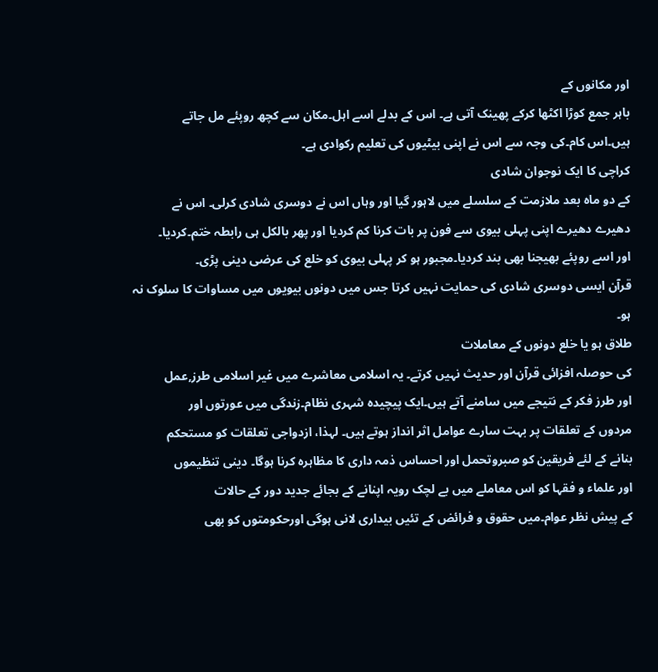اور مکانوں کے
باہر جمع کوڑا اکٹھا کرکے پھینک آتی ہے۔ اس کے بدلے اسے اہل۔مکان سے کچھ روپئے مل جاتے
ہیں۔اس کام۔کی وجہ سے اس نے اپنی بیٹیوں کی تعلیم رکوادی ہے۔
کراچی کا ایک نوجوان شادی
کے دو ماہ بعد ملازمت کے سلسلے میں لاہور گیا اور وہاں اس نے دوسری شادی کرلی۔ اس نے
دھیرے دھیرے اپنی پہلی بیوی سے فون پر بات کرنا کم کردیا اور پھر بالکل ہی رابطہ ختم۔کردیا۔
اور اسے روپئے بھیجنا بھی بند کردیا۔مجبور ہو کر پہلی بیوی کو خلع کی عرضی دینی پڑی۔
قرآن ایسی دوسری شادی کی حمایت نہیں کرتا جس میں دونوں بیویوں میں مساوات کا سلوک نہ
ہو۔
طلاق ہو یا خلع دونوں کے معاملات
کی حوصلہ افزائی قرآن اور حدیث نہیں کرتے۔ یہ اسلامی معاشرے میں غیر اسلامی طرز,عمل
اور طرز فکر کے نتیجے میں سامنے آتے ہیں۔ایک پیچیدہ شہری نظام۔زندگی میں عورتوں اور
مردوں کے تعلقات پر بہت سارے عوامل اثر انداز ہوتے ہیں۔ لہذا، ازدواجی تعلقات کو مستحکم
بنانے کے لئے فریقین کو صبروتحمل اور احساس ذمہ داری کا مظاہرہ کرنا ہوگا۔ دینی تنظیموں
اور علماء و فقہا کو اس معاملے میں بے لچک رویہ اپنانے کے بجائے جدید دور کے حالات
کے پیش نظر عوام۔میں حقوق و فرائض کے تئیں بیداری لانی ہوگی اورحکومتوں کو بھی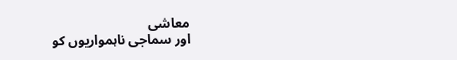معاشی
اور سماجی ناہمواریوں کو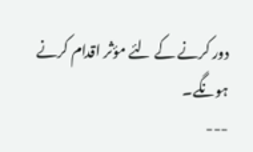دور کرنے کے لئے مؤثر اقدام کرنے ہونگے۔
---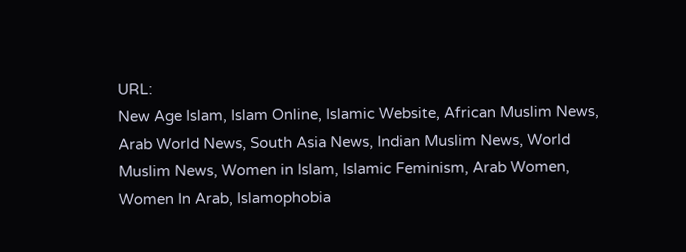URL:
New Age Islam, Islam Online, Islamic Website, African Muslim News, Arab World News, South Asia News, Indian Muslim News, World Muslim News, Women in Islam, Islamic Feminism, Arab Women, Women In Arab, Islamophobia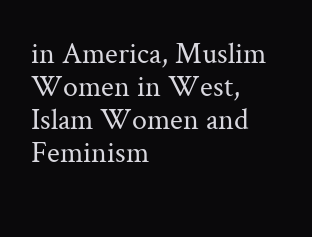in America, Muslim Women in West, Islam Women and Feminism